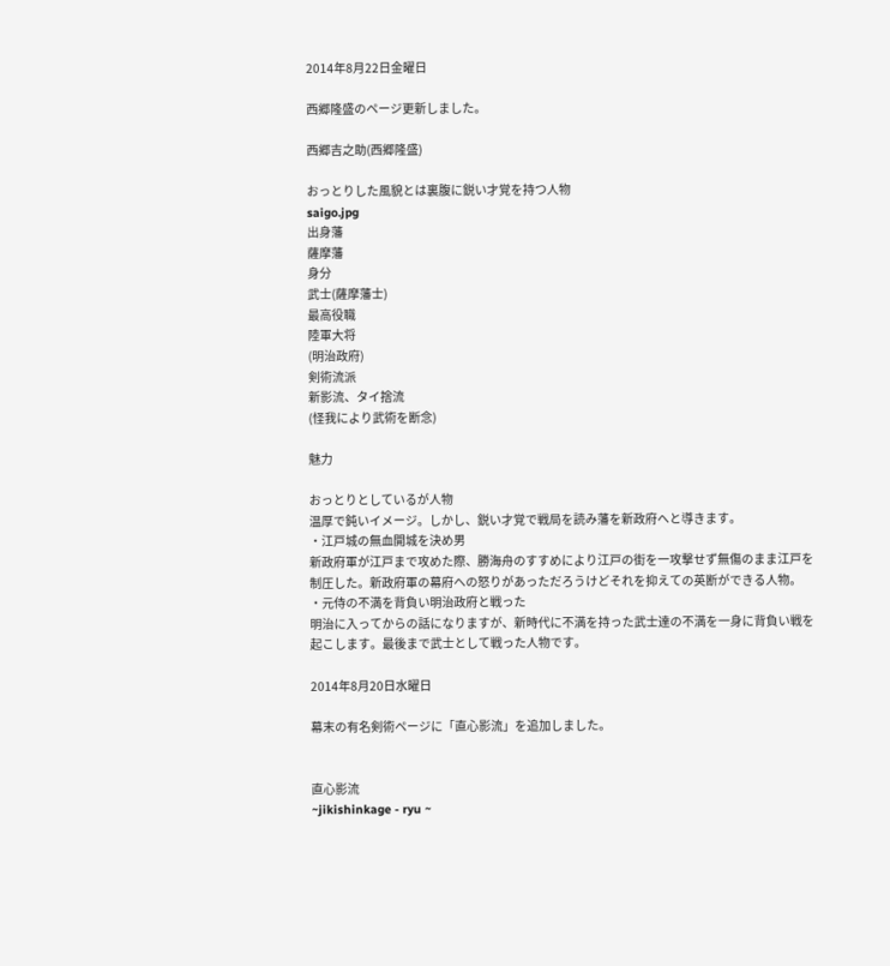2014年8月22日金曜日

西郷隆盛のページ更新しました。

西郷吉之助(西郷隆盛)

おっとりした風貌とは裏腹に鋭い才覚を持つ人物
saigo.jpg
出身藩
薩摩藩
身分
武士(薩摩藩士)
最高役職
陸軍大将
(明治政府)
剣術流派
新影流、タイ捨流
(怪我により武術を断念)

魅力

おっとりとしているが人物
温厚で鈍いイメージ。しかし、鋭い才覚で戦局を読み藩を新政府へと導きます。
・江戸城の無血開城を決め男
新政府軍が江戸まで攻めた際、勝海舟のすすめにより江戸の街を一攻撃せず無傷のまま江戸を制圧した。新政府軍の幕府への怒りがあっただろうけどそれを抑えての英断ができる人物。
・元侍の不満を背負い明治政府と戦った
明治に入ってからの話になりますが、新時代に不満を持った武士達の不満を一身に背負い戦を起こします。最後まで武士として戦った人物です。

2014年8月20日水曜日

幕末の有名剣術ページに「直心影流」を追加しました。


直心影流
~jikishinkage - ryu ~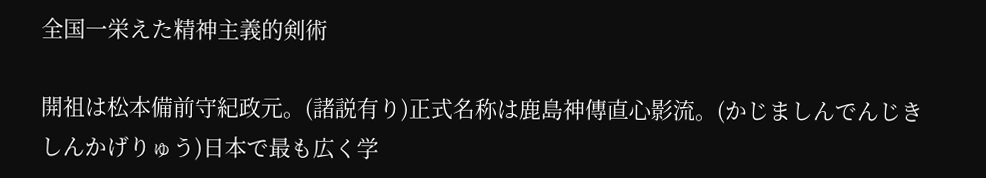全国一栄えた精神主義的剣術

開祖は松本備前守紀政元。(諸説有り)正式名称は鹿島神傳直心影流。(かじましんでんじきしんかげりゅう)日本で最も広く学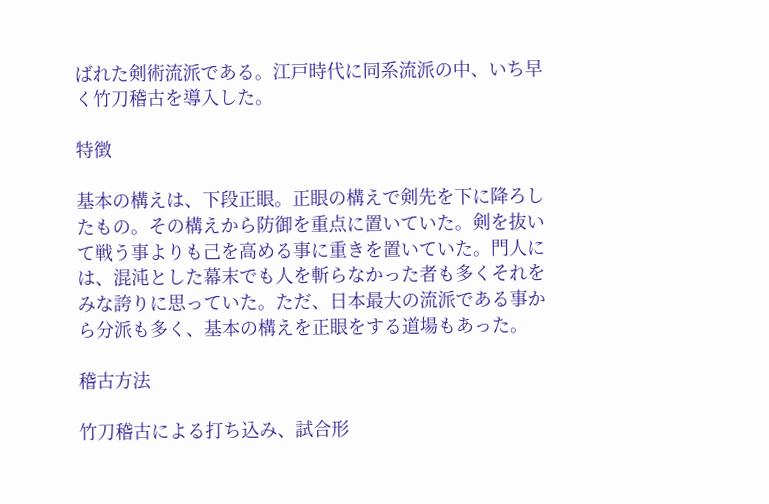ばれた剣術流派である。江戸時代に同系流派の中、いち早く竹刀稽古を導入した。

特徴

基本の構えは、下段正眼。正眼の構えで剣先を下に降ろしたもの。その構えから防御を重点に置いていた。剣を抜いて戦う事よりも己を高める事に重きを置いていた。門人には、混沌とした幕末でも人を斬らなかった者も多くそれをみな誇りに思っていた。ただ、日本最大の流派である事から分派も多く、基本の構えを正眼をする道場もあった。

稽古方法

竹刀稽古による打ち込み、試合形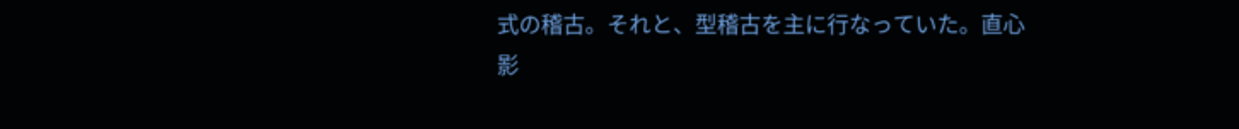式の稽古。それと、型稽古を主に行なっていた。直心影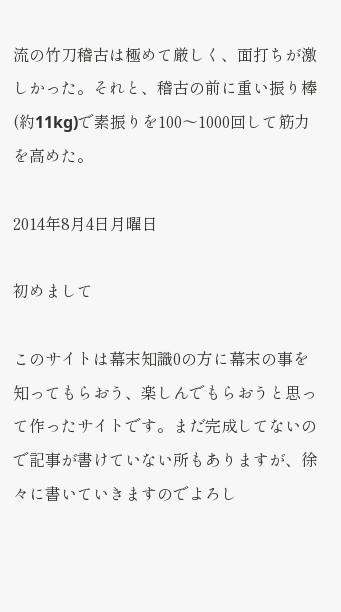流の竹刀稽古は極めて厳しく、面打ちが激しかった。それと、稽古の前に重い振り棒(約11kg)で素振りを100〜1000回して筋力を高めた。

2014年8月4日月曜日

初めまして

このサイトは幕末知識0の方に幕末の事を知ってもらおう、楽しんでもらおうと思って作ったサイトです。まだ完成してないので記事が書けていない所もありますが、徐々に書いていきますのでよろし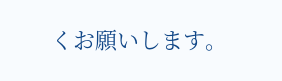くお願いします。